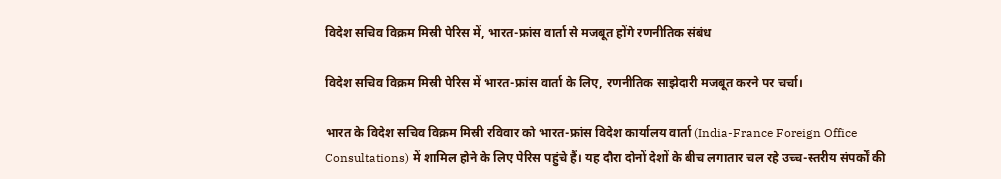विदेश सचिव विक्रम मिस्री पेरिस में, भारत-फ्रांस वार्ता से मजबूत होंगे रणनीतिक संबंध

विदेश सचिव विक्रम मिस्री पेरिस में भारत-फ्रांस वार्ता के लिए, रणनीतिक साझेदारी मजबूत करने पर चर्चा।

भारत के विदेश सचिव विक्रम मिस्री रविवार को भारत-फ्रांस विदेश कार्यालय वार्ता (India-France Foreign Office Consultations) में शामिल होने के लिए पेरिस पहुंचे हैं। यह दौरा दोनों देशों के बीच लगातार चल रहे उच्च-स्तरीय संपर्कों की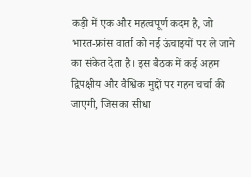कड़ी में एक और महत्वपूर्ण कदम है, जो भारत-फ्रांस वार्ता को नई ऊंचाइयों पर ले जाने का संकेत देता है। इस बैठक में कई अहम द्विपक्षीय और वैश्विक मुद्दों पर गहन चर्चा की जाएगी, जिसका सीधा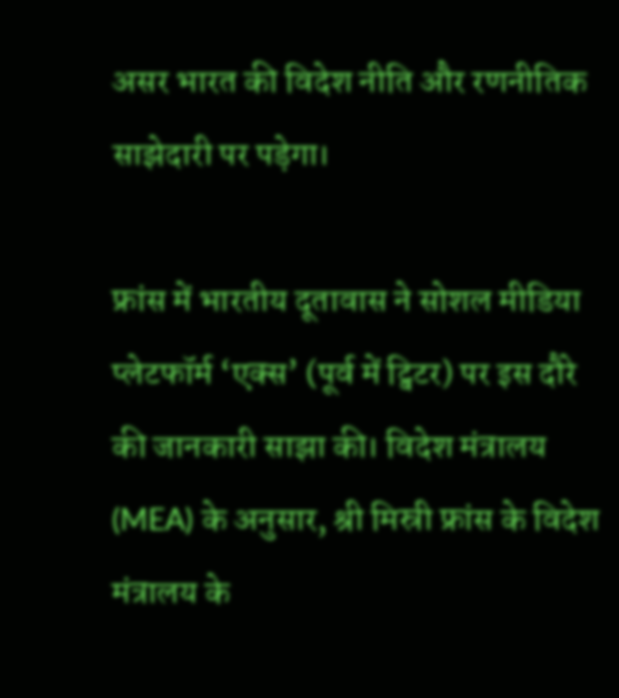असर भारत की विदेश नीति और रणनीतिक साझेदारी पर पड़ेगा।

फ्रांस में भारतीय दूतावास ने सोशल मीडिया प्लेटफॉर्म ‘एक्स’ (पूर्व में ट्विटर) पर इस दौरे की जानकारी साझा की। विदेश मंत्रालय (MEA) के अनुसार, श्री मिस्री फ्रांस के विदेश मंत्रालय के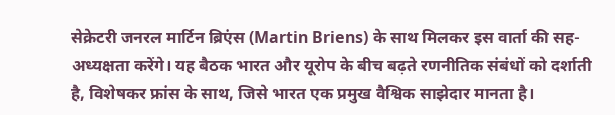सेक्रेटरी जनरल मार्टिन ब्रिएंस (Martin Briens) के साथ मिलकर इस वार्ता की सह-अध्यक्षता करेंगे। यह बैठक भारत और यूरोप के बीच बढ़ते रणनीतिक संबंधों को दर्शाती है, विशेषकर फ्रांस के साथ, जिसे भारत एक प्रमुख वैश्विक साझेदार मानता है।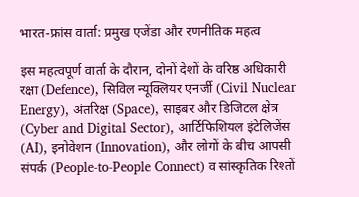भारत-फ्रांस वार्ता: प्रमुख एजेंडा और रणनीतिक महत्व

इस महत्वपूर्ण वार्ता के दौरान, दोनों देशों के वरिष्ठ अधिकारी रक्षा (Defence), सिविल न्यूक्लियर एनर्जी (Civil Nuclear Energy), अंतरिक्ष (Space), साइबर और डिजिटल क्षेत्र (Cyber and Digital Sector), आर्टिफिशियल इंटेलिजेंस (AI), इनोवेशन (Innovation), और लोगों के बीच आपसी संपर्क (People-to-People Connect) व सांस्कृतिक रिश्तों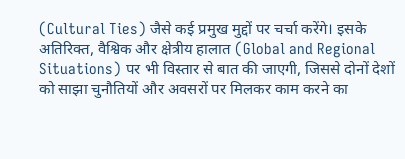(Cultural Ties) जैसे कई प्रमुख मुद्दों पर चर्चा करेंगे। इसके अतिरिक्त, वैश्विक और क्षेत्रीय हालात (Global and Regional Situations) पर भी विस्तार से बात की जाएगी, जिससे दोनों देशों को साझा चुनौतियों और अवसरों पर मिलकर काम करने का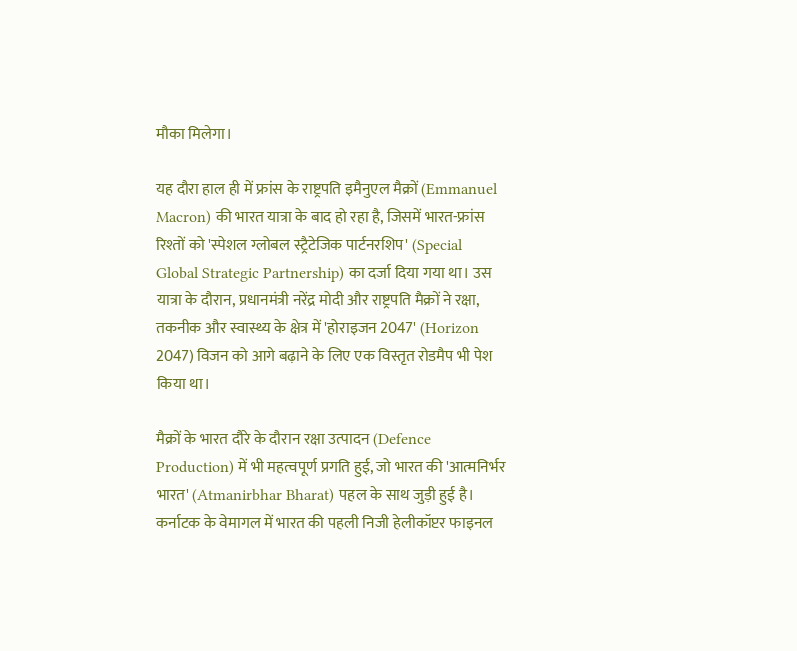मौका मिलेगा।

यह दौरा हाल ही में फ्रांस के राष्ट्रपति इमैनुएल मैक्रों (Emmanuel Macron) की भारत यात्रा के बाद हो रहा है, जिसमें भारत-फ्रांस रिश्तों को 'स्पेशल ग्लोबल स्ट्रैटेजिक पार्टनरशिप' (Special Global Strategic Partnership) का दर्जा दिया गया था। उस यात्रा के दौरान, प्रधानमंत्री नरेंद्र मोदी और राष्ट्रपति मैक्रों ने रक्षा, तकनीक और स्वास्थ्य के क्षेत्र में 'होराइजन 2047' (Horizon 2047) विजन को आगे बढ़ाने के लिए एक विस्तृत रोडमैप भी पेश किया था।

मैक्रों के भारत दौरे के दौरान रक्षा उत्पादन (Defence Production) में भी महत्वपूर्ण प्रगति हुई, जो भारत की 'आत्मनिर्भर भारत' (Atmanirbhar Bharat) पहल के साथ जुड़ी हुई है। कर्नाटक के वेमागल में भारत की पहली निजी हेलीकॉप्टर फाइनल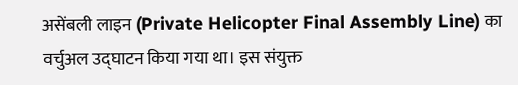असेंबली लाइन (Private Helicopter Final Assembly Line) का वर्चुअल उद्घाटन किया गया था। इस संयुक्त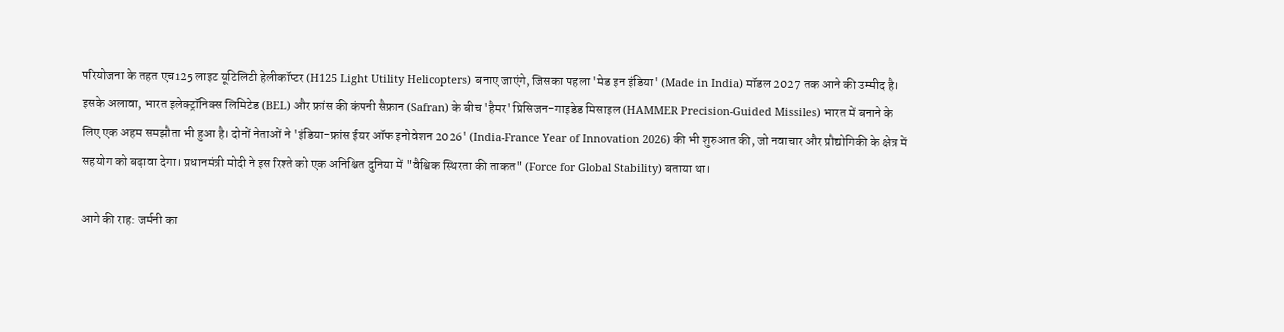परियोजना के तहत एच125 लाइट यूटिलिटी हेलीकॉप्टर (H125 Light Utility Helicopters) बनाए जाएंगे, जिसका पहला 'मेड इन इंडिया' (Made in India) मॉडल 2027 तक आने की उम्मीद है। इसके अलावा, भारत इलेक्ट्रॉनिक्स लिमिटेड (BEL) और फ्रांस की कंपनी सैफ्रान (Safran) के बीच 'हैमर' प्रिसिजन-गाइडेड मिसाइल (HAMMER Precision-Guided Missiles) भारत में बनाने के लिए एक अहम समझौता भी हुआ है। दोनों नेताओं ने 'इंडिया-फ्रांस ईयर ऑफ इनोवेशन 2026' (India-France Year of Innovation 2026) की भी शुरुआत की, जो नवाचार और प्रौद्योगिकी के क्षेत्र में सहयोग को बढ़ावा देगा। प्रधानमंत्री मोदी ने इस रिश्ते को एक अनिश्चित दुनिया में "वैश्विक स्थिरता की ताकत" (Force for Global Stability) बताया था।

आगे की राह: जर्मनी का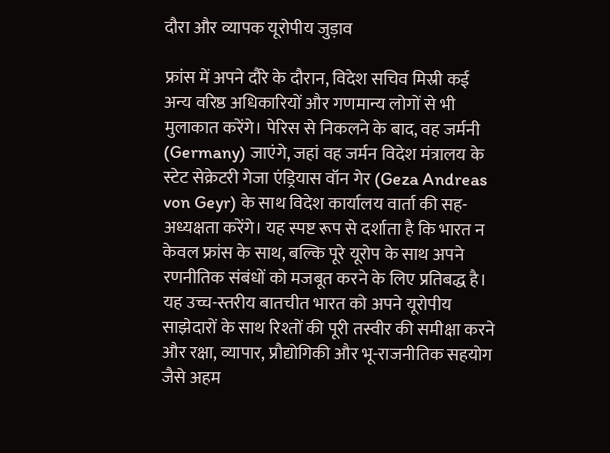दौरा और व्यापक यूरोपीय जुड़ाव

फ्रांस में अपने दौरे के दौरान, विदेश सचिव मिस्री कई अन्य वरिष्ठ अधिकारियों और गणमान्य लोगों से भी मुलाकात करेंगे। पेरिस से निकलने के बाद, वह जर्मनी (Germany) जाएंगे, जहां वह जर्मन विदेश मंत्रालय के स्टेट सेक्रेटरी गेजा एंड्रियास वॉन गेर (Geza Andreas von Geyr) के साथ विदेश कार्यालय वार्ता की सह-अध्यक्षता करेंगे। यह स्पष्ट रूप से दर्शाता है कि भारत न केवल फ्रांस के साथ, बल्कि पूरे यूरोप के साथ अपने रणनीतिक संबंधों को मजबूत करने के लिए प्रतिबद्ध है। यह उच्च-स्तरीय बातचीत भारत को अपने यूरोपीय साझेदारों के साथ रिश्तों की पूरी तस्वीर की समीक्षा करने और रक्षा, व्यापार, प्रौद्योगिकी और भू-राजनीतिक सहयोग जैसे अहम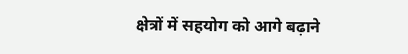क्षेत्रों में सहयोग को आगे बढ़ाने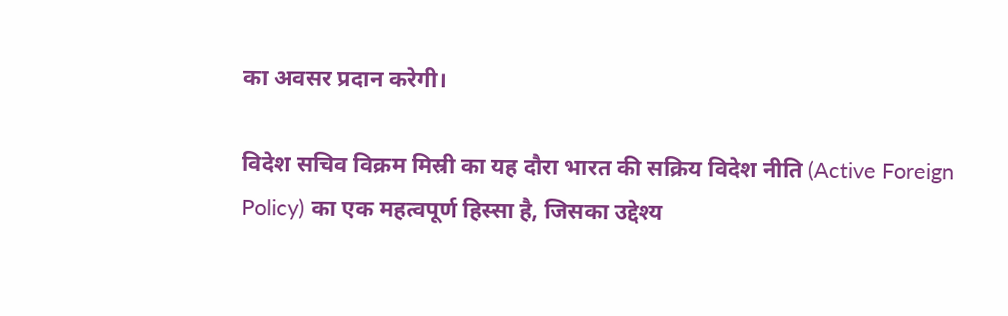का अवसर प्रदान करेगी।

विदेश सचिव विक्रम मिस्री का यह दौरा भारत की सक्रिय विदेश नीति (Active Foreign Policy) का एक महत्वपूर्ण हिस्सा है, जिसका उद्देश्य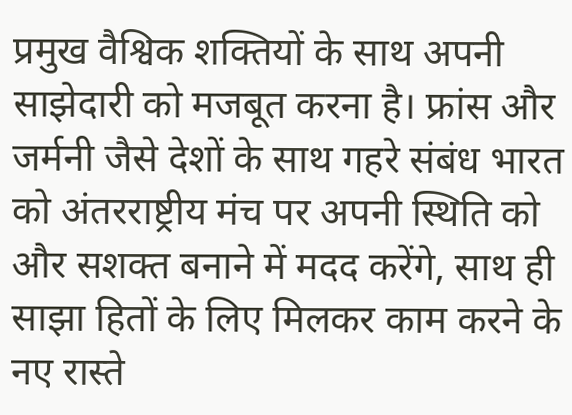प्रमुख वैश्विक शक्तियों के साथ अपनी साझेदारी को मजबूत करना है। फ्रांस और जर्मनी जैसे देशों के साथ गहरे संबंध भारत को अंतरराष्ट्रीय मंच पर अपनी स्थिति को और सशक्त बनाने में मदद करेंगे, साथ ही साझा हितों के लिए मिलकर काम करने के नए रास्ते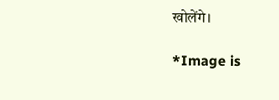खोलेंगे।

*Image is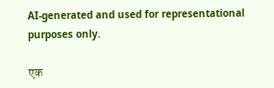AI-generated and used for representational purposes only.

एक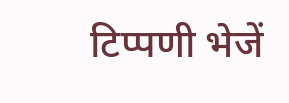टिप्पणी भेजें